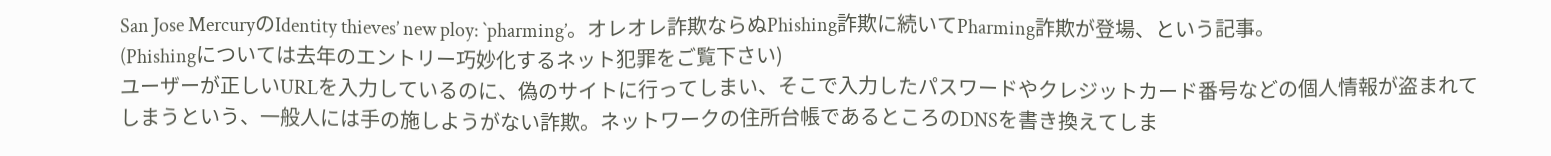San Jose MercuryのIdentity thieves’ new ploy: `pharming’。オレオレ詐欺ならぬPhishing詐欺に続いてPharming詐欺が登場、という記事。
(Phishingについては去年のエントリー巧妙化するネット犯罪をご覧下さい)
ユーザーが正しいURLを入力しているのに、偽のサイトに行ってしまい、そこで入力したパスワードやクレジットカード番号などの個人情報が盗まれてしまうという、一般人には手の施しようがない詐欺。ネットワークの住所台帳であるところのDNSを書き換えてしま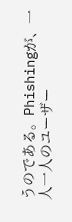うのである。Phishingが、一人一人のユーザー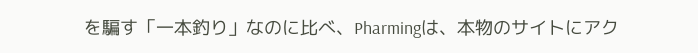を騙す「一本釣り」なのに比べ、Pharmingは、本物のサイトにアク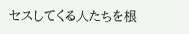セスしてくる人たちを根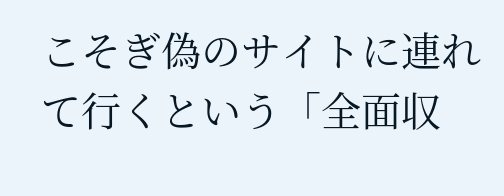こそぎ偽のサイトに連れて行くという「全面収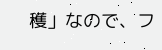穫」なので、フ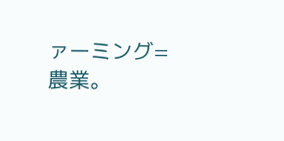ァーミング=農業。